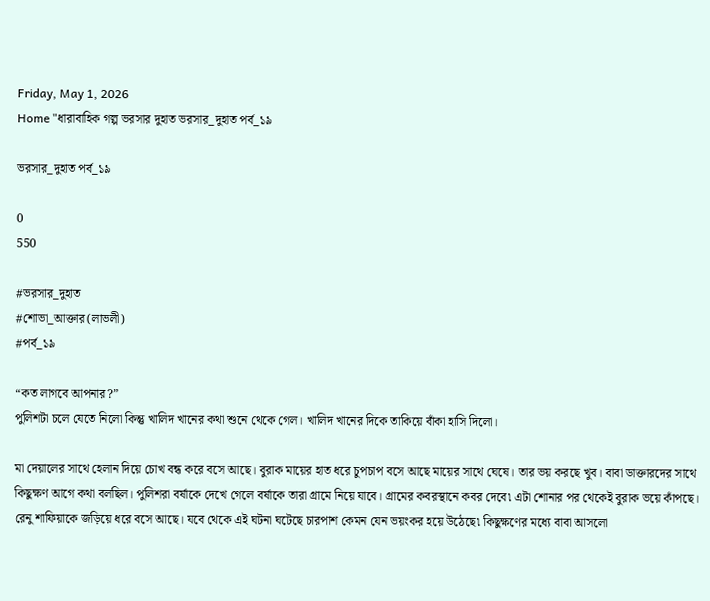Friday, May 1, 2026
Home "ধারাবাহিক গল্প ভরসার দুহাত ভরসার_দুহাত পর্ব_১৯

ভরসার_দুহাত পর্ব_১৯

0
550

#ভরসার_দুহাত
#শোভা_আক্তার(লাভলী)
#পর্ব_১৯

“কত লাগবে আপনার?”
পুলিশটা চলে যেতে নিলো কিন্তু খালিদ খানের কথা শুনে থেকে গেল। খালিদ খানের দিকে তাকিয়ে বাঁকা হাসি দিলো।

মা দেয়ালের সাথে হেলান দিয়ে চোখ বন্ধ করে বসে আছে। বুরাক মায়ের হাত ধরে চুপচাপ বসে আছে মায়ের সাথে ঘেষে। তার ভয় করছে খুব। বাবা ডাক্তারদের সাথে কিছুক্ষণ আগে কথা বলছিল। পুলিশরা বর্ষাকে দেখে গেলে বর্ষাকে তারা গ্রামে নিয়ে যাবে। গ্রামের কবরস্থানে কবর দেবে৷ এটা শোনার পর থেকেই বুরাক ভয়ে কাঁপছে। রেনু শাফিয়াকে জড়িয়ে ধরে বসে আছে। যবে থেকে এই ঘটনা ঘটেছে চারপাশ কেমন যেন ভয়ংকর হয়ে উঠেছে৷ কিছুক্ষণের মধ্যে বাবা আসলো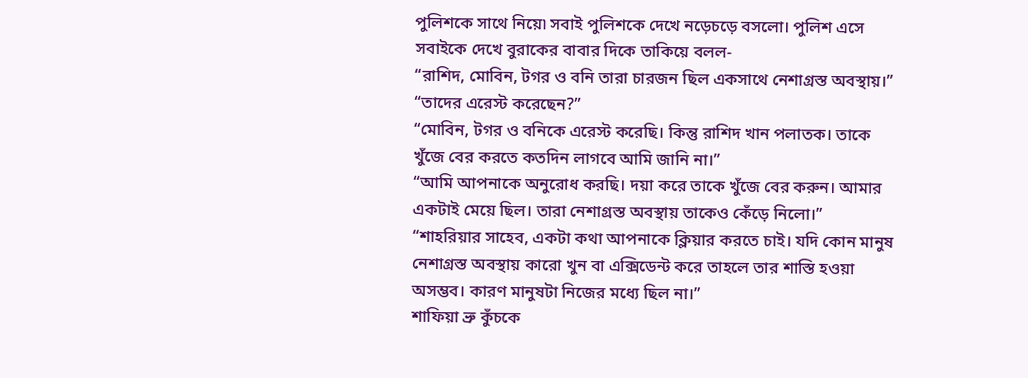পুলিশকে সাথে নিয়ে৷ সবাই পুলিশকে দেখে নড়েচড়ে বসলো। পুলিশ এসে সবাইকে দেখে বুরাকের বাবার দিকে তাকিয়ে বলল-
“রাশিদ, মোবিন, টগর ও বনি তারা চারজন ছিল একসাথে নেশাগ্রস্ত অবস্থায়।”
“তাদের এরেস্ট করেছেন?”
“মোবিন, টগর ও বনিকে এরেস্ট করেছি। কিন্তু রাশিদ খান পলাতক। তাকে খুঁজে বের করতে কতদিন লাগবে আমি জানি না।”
“আমি আপনাকে অনুরোধ করছি। দয়া করে তাকে খুঁজে বের করুন। আমার একটাই মেয়ে ছিল। তারা নেশাগ্রস্ত অবস্থায় তাকেও কেঁড়ে নিলো।”
“শাহরিয়ার সাহেব, একটা কথা আপনাকে ক্লিয়ার করতে চাই। যদি কোন মানুষ নেশাগ্রস্ত অবস্থায় কারো খুন বা এক্সিডেন্ট করে তাহলে তার শাস্তি হওয়া অসম্ভব। কারণ মানুষটা নিজের মধ্যে ছিল না।”
শাফিয়া ভ্রু কুঁচকে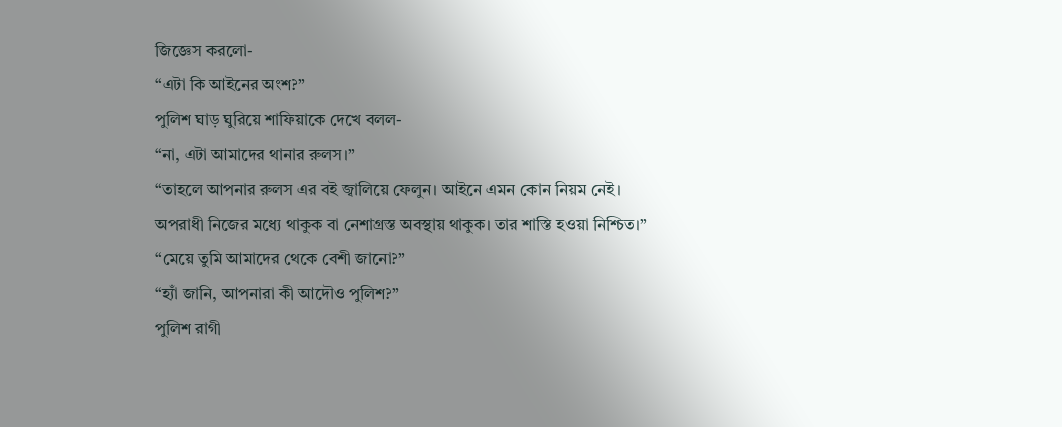জিজ্ঞেস করলো-
“এটা কি আইনের অংশ?”
পুলিশ ঘাড় ঘুরিয়ে শাফিয়াকে দেখে বলল-
“না, এটা আমাদের থানার রুলস।”
“তাহলে আপনার রুলস এর বই জ্বালিয়ে ফেলুন। আইনে এমন কোন নিয়ম নেই। অপরাধী নিজের মধ্যে থাকুক বা নেশাগ্রস্ত অবস্থায় থাকুক। তার শাস্তি হওয়া নিশ্চিত।”
“মেয়ে তুমি আমাদের থেকে বেশী জানো?”
“হ্যাঁ জানি, আপনারা কী আদৌও পুলিশ?”
পুলিশ রাগী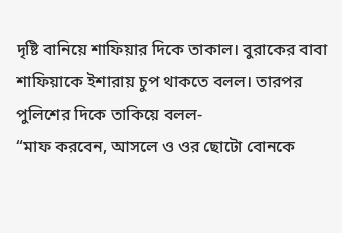দৃষ্টি বানিয়ে শাফিয়ার দিকে তাকাল। বুরাকের বাবা শাফিয়াকে ইশারায় চুপ থাকতে বলল। তারপর পুলিশের দিকে তাকিয়ে বলল-
“মাফ করবেন, আসলে ও ওর ছোটো বোনকে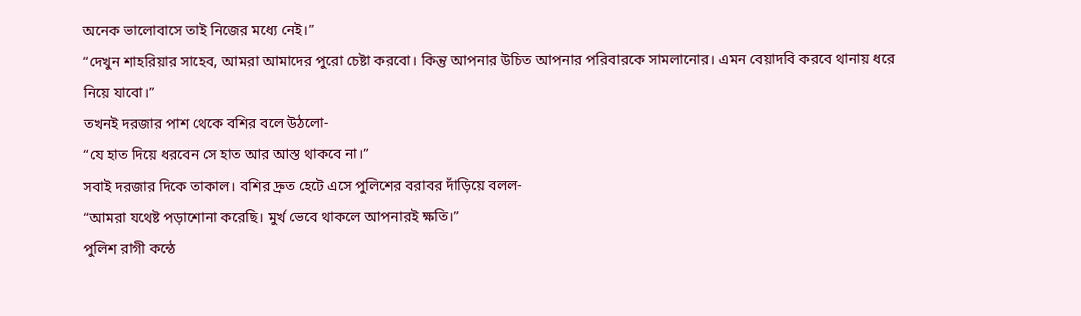অনেক ভালোবাসে তাই নিজের মধ্যে নেই।”
“দেখুন শাহরিয়ার সাহেব, আমরা আমাদের পুরো চেষ্টা করবো। কিন্তু আপনার উচিত আপনার পরিবারকে সামলানোর। এমন বেয়াদবি করবে থানায় ধরে নিয়ে যাবো।”
তখনই দরজার পাশ থেকে বশির বলে উঠলো-
“যে হাত দিয়ে ধরবেন সে হাত আর আস্ত থাকবে না।”
সবাই দরজার দিকে তাকাল। বশির দ্রুত হেটে এসে পুলিশের বরাবর দাঁড়িয়ে বলল-
“আমরা যথেষ্ট পড়াশোনা করেছি। মুর্খ ভেবে থাকলে আপনারই ক্ষতি।”
পুলিশ রাগী কন্ঠে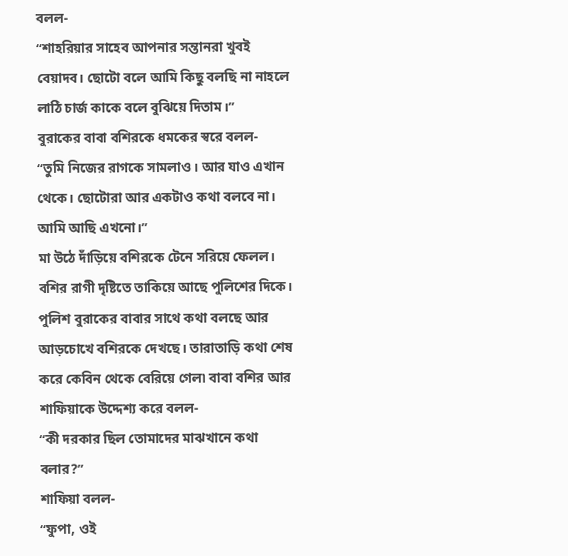বলল-
“শাহরিয়ার সাহেব আপনার সন্তানরা খুবই বেয়াদব। ছোটো বলে আমি কিছু বলছি না নাহলে লাঠি চার্জ কাকে বলে বুঝিয়ে দিতাম।”
বুরাকের বাবা বশিরকে ধমকের স্বরে বলল-
“তুমি নিজের রাগকে সামলাও। আর যাও এখান থেকে। ছোটোরা আর একটাও কথা বলবে না। আমি আছি এখনো।”
মা উঠে দাঁড়িয়ে বশিরকে টেনে সরিয়ে ফেলল। বশির রাগী দৃষ্টিতে তাকিয়ে আছে পুলিশের দিকে। পুলিশ বুরাকের বাবার সাথে কথা বলছে আর আড়চোখে বশিরকে দেখছে। তারাতাড়ি কথা শেষ করে কেবিন থেকে বেরিয়ে গেল৷ বাবা বশির আর শাফিয়াকে উদ্দেশ্য করে বলল-
“কী দরকার ছিল তোমাদের মাঝখানে কথা বলার?”
শাফিয়া বলল-
“ফুপা, ওই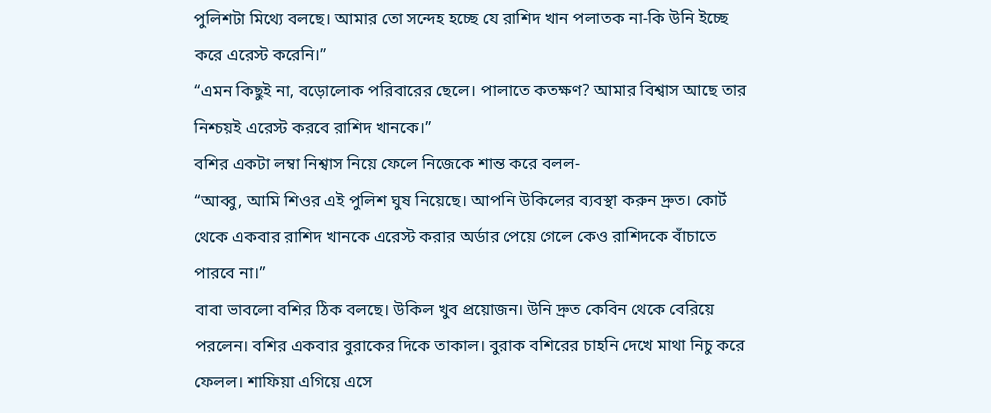পুলিশটা মিথ্যে বলছে। আমার তো সন্দেহ হচ্ছে যে রাশিদ খান পলাতক না-কি উনি ইচ্ছে করে এরেস্ট করেনি।”
“এমন কিছুই না, বড়োলোক পরিবারের ছেলে। পালাতে কতক্ষণ? আমার বিশ্বাস আছে তার নিশ্চয়ই এরেস্ট করবে রাশিদ খানকে।”
বশির একটা লম্বা নিশ্বাস নিয়ে ফেলে নিজেকে শান্ত করে বলল-
“আব্বু, আমি শিওর এই পুলিশ ঘুষ নিয়েছে। আপনি উকিলের ব্যবস্থা করুন দ্রুত। কোর্ট থেকে একবার রাশিদ খানকে এরেস্ট করার অর্ডার পেয়ে গেলে কেও রাশিদকে বাঁচাতে পারবে না।”
বাবা ভাবলো বশির ঠিক বলছে। উকিল খুব প্রয়োজন। উনি দ্রুত কেবিন থেকে বেরিয়ে পরলেন। বশির একবার বুরাকের দিকে তাকাল। বুরাক বশিরের চাহনি দেখে মাথা নিচু করে ফেলল। শাফিয়া এগিয়ে এসে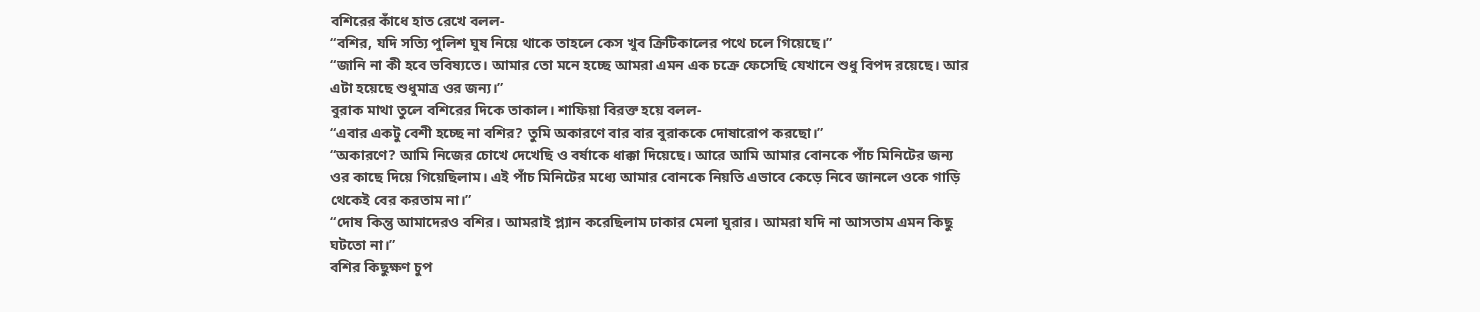বশিরের কাঁধে হাত রেখে বলল-
“বশির, যদি সত্যি পুলিশ ঘুষ নিয়ে থাকে তাহলে কেস খুব ক্রিটিকালের পথে চলে গিয়েছে।”
“জানি না কী হবে ভবিষ্যতে। আমার তো মনে হচ্ছে আমরা এমন এক চক্রে ফেসেছি যেখানে শুধু বিপদ রয়েছে। আর এটা হয়েছে শুধুমাত্র ওর জন্য।”
বুরাক মাথা তুলে বশিরের দিকে তাকাল। শাফিয়া বিরক্ত হয়ে বলল-
“এবার একটু বেশী হচ্ছে না বশির? তুমি অকারণে বার বার বুরাককে দোষারোপ করছো।”
“অকারণে? আমি নিজের চোখে দেখেছি ও বর্ষাকে ধাক্কা দিয়েছে। আরে আমি আমার বোনকে পাঁচ মিনিটের জন্য ওর কাছে দিয়ে গিয়েছিলাম। এই পাঁচ মিনিটের মধ্যে আমার বোনকে নিয়তি এভাবে কেড়ে নিবে জানলে ওকে গাড়ি থেকেই বের করতাম না।”
“দোষ কিন্তু আমাদেরও বশির। আমরাই প্ল্যান করেছিলাম ঢাকার মেলা ঘুরার। আমরা যদি না আসতাম এমন কিছু ঘটতো না।”
বশির কিছুক্ষণ চুপ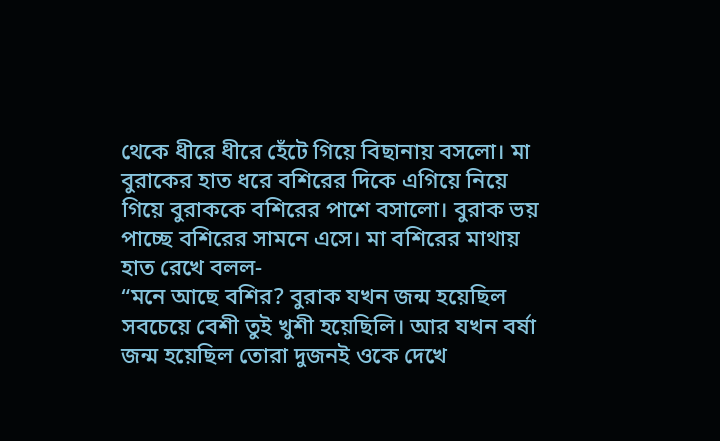থেকে ধীরে ধীরে হেঁটে গিয়ে বিছানায় বসলো। মা বুরাকের হাত ধরে বশিরের দিকে এগিয়ে নিয়ে গিয়ে বুরাককে বশিরের পাশে বসালো। বুরাক ভয় পাচ্ছে বশিরের সামনে এসে। মা বশিরের মাথায় হাত রেখে বলল-
“মনে আছে বশির? বুরাক যখন জন্ম হয়েছিল সবচেয়ে বেশী তুই খুশী হয়েছিলি। আর যখন বর্ষা জন্ম হয়েছিল তোরা দুজনই ওকে দেখে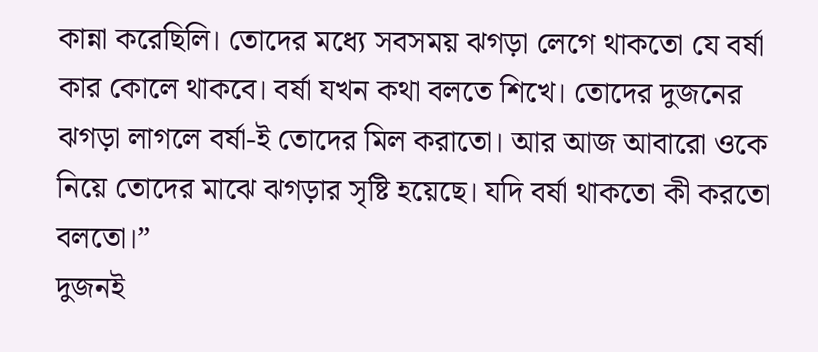কান্না করেছিলি। তোদের মধ্যে সবসময় ঝগড়া লেগে থাকতো যে বর্ষা কার কোলে থাকবে। বর্ষা যখন কথা বলতে শিখে। তোদের দুজনের ঝগড়া লাগলে বর্ষা-ই তোদের মিল করাতো। আর আজ আবারো ওকে নিয়ে তোদের মাঝে ঝগড়ার সৃষ্টি হয়েছে। যদি বর্ষা থাকতো কী করতো বলতো।”
দুজনই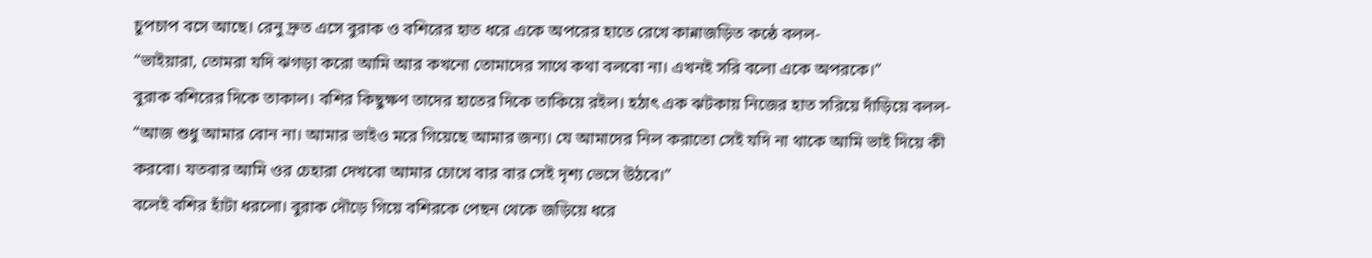চুপচাপ বসে আছে। রেনু দ্রুত এসে বুরাক ও বশিরের হাত ধরে একে অপরের হাতে রেখে কান্নাজড়িত কন্ঠে বলল-
“ভাইয়ারা, তোমরা যদি ঝগড়া করো আমি আর কখনো তোমাদের সাথে কথা বলবো না। এখনই সরি বলো একে অপরকে।”
বুরাক বশিরের দিকে তাকাল। বশির কিছুক্ষণ তাদের হাতের দিকে তাকিয়ে রইল। হঠাৎ এক ঝটকায় নিজের হাত সরিয়ে দাঁড়িয়ে বলল-
“আজ শুধু আমার বোন না। আমার ভাইও মরে গিয়েছে আমার জন্য। যে আমাদের নিল করাতো সেই যদি না থাকে আমি ভাই দিয়ে কী করবো। যতবার আমি ওর চেহারা দেখবো আমার চোখে বার বার সেই দৃশ্য ভেসে উঠবে।”
বলেই বশির হাঁটা ধরলো। বুরাক দৌড়ে গিয়ে বশিরকে পেছন থেকে জড়িয়ে ধরে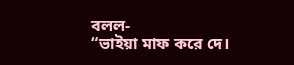বলল-
“ভাইয়া মাফ করে দে।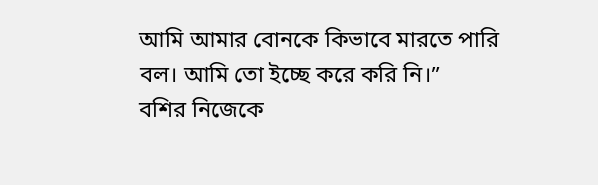আমি আমার বোনকে কিভাবে মারতে পারি বল। আমি তো ইচ্ছে করে করি নি।”
বশির নিজেকে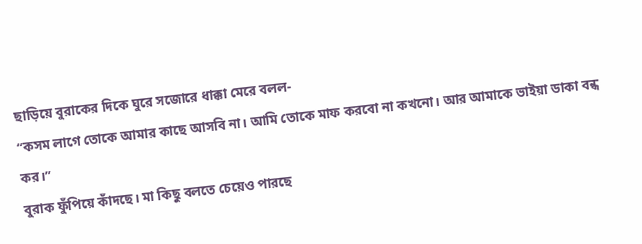ছাড়িয়ে বুরাকের দিকে ঘুরে সজোরে ধাক্কা মেরে বলল-
“কসম লাগে তোকে আমার কাছে আসবি না। আমি তোকে মাফ করবো না কখনো। আর আমাকে ভাইয়া ডাকা বন্ধ কর।”
বুরাক ফুঁপিয়ে কাঁদছে। মা কিছু বলতে চেয়েও পারছে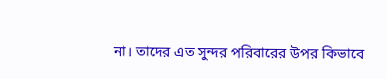না। তাদের এত সুন্দর পরিবারের উপর কিভাবে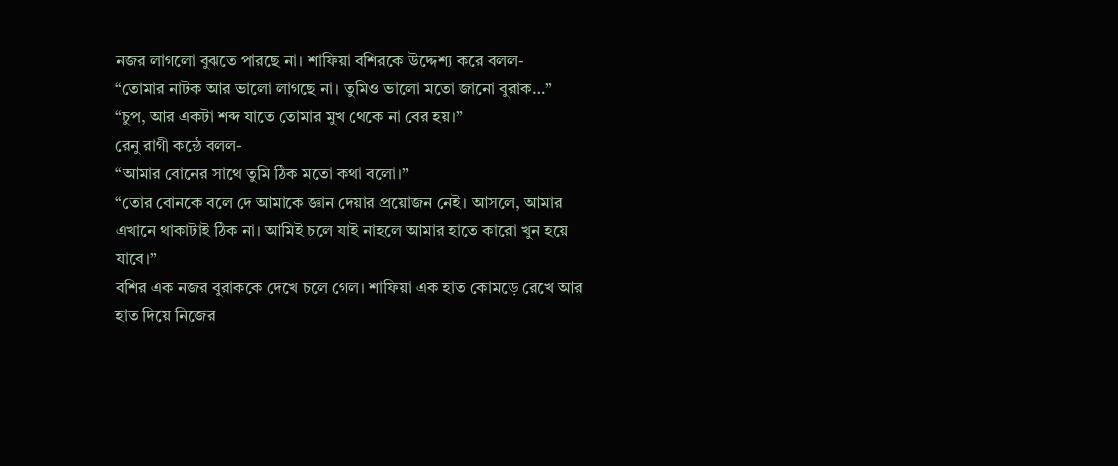নজর লাগলো বুঝতে পারছে না। শাফিয়া বশিরকে উদ্দেশ্য করে বলল-
“তোমার নাটক আর ভালো লাগছে না। তুমিও ভালো মতো জানো বুরাক…”
“চুপ, আর একটা শব্দ যাতে তোমার মুখ থেকে না বের হয়।”
রেনু রাগী কন্ঠে বলল-
“আমার বোনের সাথে তুমি ঠিক মতো কথা বলো।”
“তোর বোনকে বলে দে আমাকে জ্ঞান দেয়ার প্রয়োজন নেই। আসলে, আমার এখানে থাকাটাই ঠিক না। আমিই চলে যাই নাহলে আমার হাতে কারো খুন হয়ে যাবে।”
বশির এক নজর বুরাককে দেখে চলে গেল। শাফিয়া এক হাত কোমড়ে রেখে আর হাত দিয়ে নিজের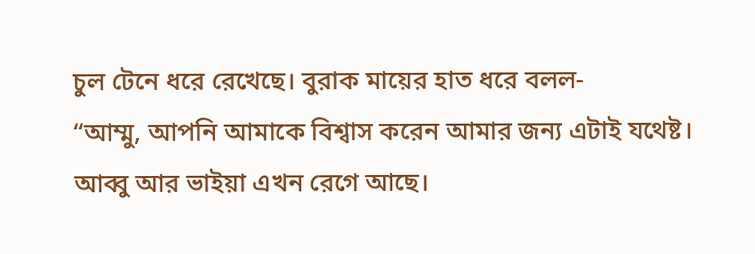চুল টেনে ধরে রেখেছে। বুরাক মায়ের হাত ধরে বলল-
“আম্মু, আপনি আমাকে বিশ্বাস করেন আমার জন্য এটাই যথেষ্ট। আব্বু আর ভাইয়া এখন রেগে আছে।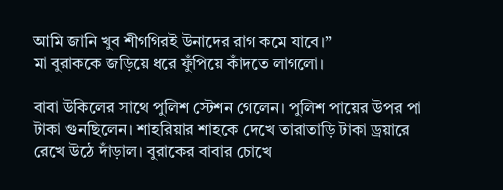আমি জানি খুব শীগগিরই উনাদের রাগ কমে যাবে।”
মা বুরাককে জড়িয়ে ধরে ফুঁপিয়ে কাঁদতে লাগলো।

বাবা উকিলের সাথে পুলিশ স্টেশন গেলেন। পুলিশ পায়ের উপর পা টাকা গুনছিলেন। শাহরিয়ার শাহকে দেখে তারাতাড়ি টাকা ড্রয়ারে রেখে উঠে দাঁড়াল। বুরাকের বাবার চোখে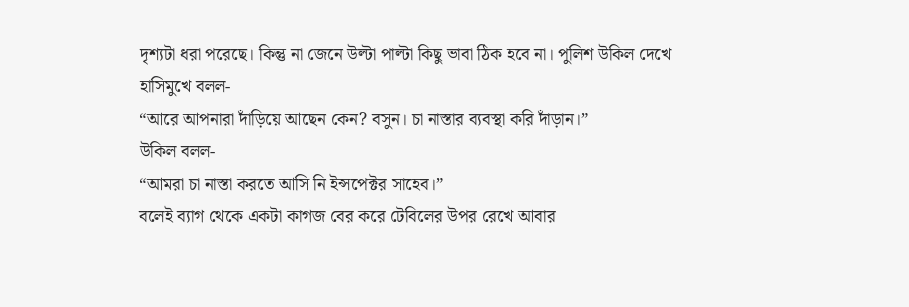দৃশ্যটা ধরা পরেছে। কিন্তু না জেনে উল্টা পাল্টা কিছু ভাবা ঠিক হবে না। পুলিশ উকিল দেখে হাসিমুখে বলল-
“আরে আপনারা দাঁড়িয়ে আছেন কেন? বসুন। চা নাস্তার ব্যবস্থা করি দাঁড়ান।”
উকিল বলল-
“আমরা চা নাস্তা করতে আসি নি ইন্সপেক্টর সাহেব।”
বলেই ব্যাগ থেকে একটা কাগজ বের করে টেবিলের উপর রেখে আবার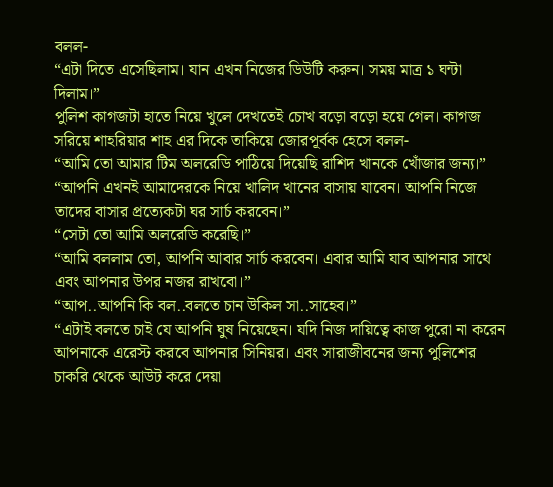বলল-
“এটা দিতে এসেছিলাম। যান এখন নিজের ডিউটি করুন। সময় মাত্র ১ ঘন্টা দিলাম।”
পুলিশ কাগজটা হাতে নিয়ে খুলে দেখতেই চোখ বড়ো বড়ো হয়ে গেল। কাগজ সরিয়ে শাহরিয়ার শাহ এর দিকে তাকিয়ে জোরপূর্বক হেসে বলল-
“আমি তো আমার টিম অলরেডি পাঠিয়ে দিয়েছি রাশিদ খানকে খোঁজার জন্য।”
“আপনি এখনই আমাদেরকে নিয়ে খালিদ খানের বাসায় যাবেন। আপনি নিজে তাদের বাসার প্রত্যেকটা ঘর সার্চ করবেন।”
“সেটা তো আমি অলরেডি করেছি।”
“আমি বললাম তো, আপনি আবার সার্চ করবেন। এবার আমি যাব আপনার সাথে এবং আপনার উপর নজর রাখবো।”
“আপ..আপনি কি বল..বলতে চান উকিল সা..সাহেব।”
“এটাই বলতে চাই যে আপনি ঘুষ নিয়েছেন। যদি নিজ দায়িত্বে কাজ পুরো না করেন আপনাকে এরেস্ট করবে আপনার সিনিয়র। এবং সারাজীবনের জন্য পুলিশের চাকরি থেকে আউট করে দেয়া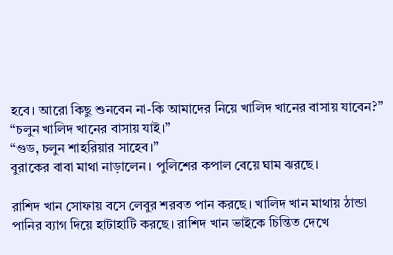হবে। আরো কিছু শুনবেন না-কি আমাদের নিয়ে খালিদ খানের বাসায় যাবেন?”
“চলুন খালিদ খানের বাসায় যাই।”
“গুড, চলুন শাহরিয়ার সাহেব।”
বুরাকের বাবা মাথা নাড়ালেন। পুলিশের কপাল বেয়ে ঘাম ঝরছে।

রাশিদ খান সোফায় বসে লেবুর শরবত পান করছে। খালিদ খান মাথায় ঠান্ডা পানির ব্যাগ দিয়ে হাটাহাটি করছে। রাশিদ খান ভাইকে চিন্তিত দেখে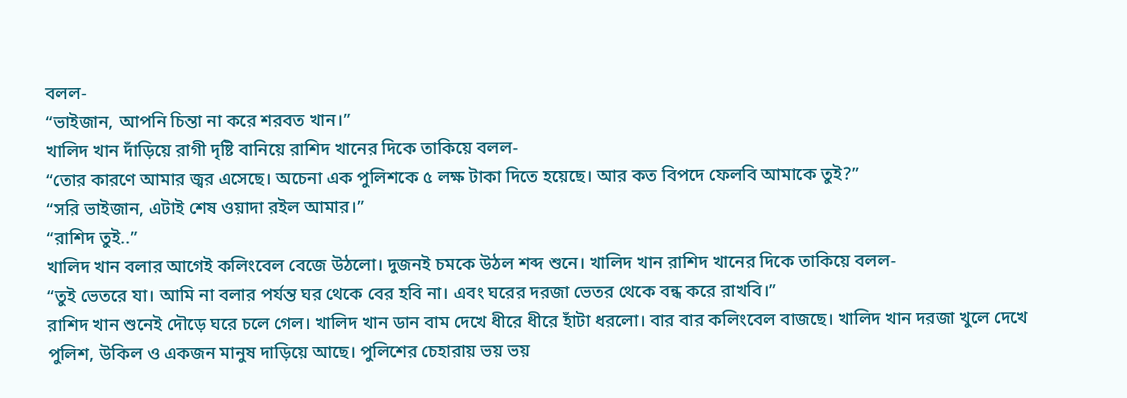বলল-
“ভাইজান, আপনি চিন্তা না করে শরবত খান।”
খালিদ খান দাঁড়িয়ে রাগী দৃষ্টি বানিয়ে রাশিদ খানের দিকে তাকিয়ে বলল-
“তোর কারণে আমার জ্বর এসেছে। অচেনা এক পুলিশকে ৫ লক্ষ টাকা দিতে হয়েছে। আর কত বিপদে ফেলবি আমাকে তুই?”
“সরি ভাইজান, এটাই শেষ ওয়াদা রইল আমার।”
“রাশিদ তুই..”
খালিদ খান বলার আগেই কলিংবেল বেজে উঠলো। দুজনই চমকে উঠল শব্দ শুনে। খালিদ খান রাশিদ খানের দিকে তাকিয়ে বলল-
“তুই ভেতরে যা। আমি না বলার পর্যন্ত ঘর থেকে বের হবি না। এবং ঘরের দরজা ভেতর থেকে বন্ধ করে রাখবি।”
রাশিদ খান শুনেই দৌড়ে ঘরে চলে গেল। খালিদ খান ডান বাম দেখে ধীরে ধীরে হাঁটা ধরলো। বার বার কলিংবেল বাজছে। খালিদ খান দরজা খুলে দেখে পুলিশ, উকিল ও একজন মানুষ দাড়িয়ে আছে। পুলিশের চেহারায় ভয় ভয়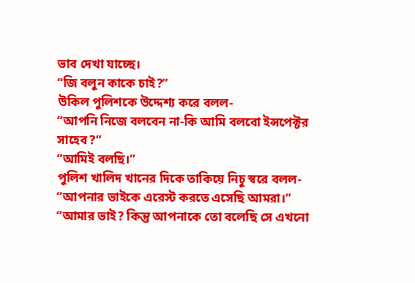ভাব দেখা যাচ্ছে।
“জি বলুন কাকে চাই?”
উকিল পুলিশকে উদ্দেশ্য করে বলল-
“আপনি নিজে বলবেন না-কি আমি বলবো ইন্সপেক্টর সাহেব?”
“আমিই বলছি।”
পুলিশ খালিদ খানের দিকে তাকিয়ে নিচু স্বরে বলল-
“আপনার ভাইকে এরেস্ট করতে এসেছি আমরা।”
“আমার ভাই? কিন্তু আপনাকে তো বলেছি সে এখনো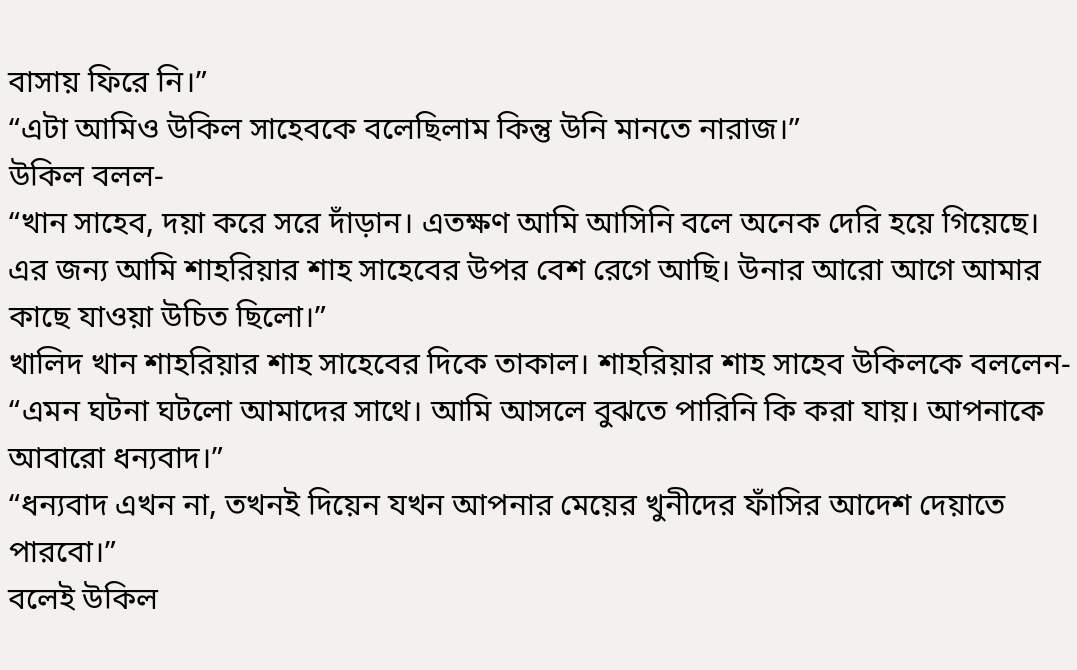বাসায় ফিরে নি।”
“এটা আমিও উকিল সাহেবকে বলেছিলাম কিন্তু উনি মানতে নারাজ।”
উকিল বলল-
“খান সাহেব, দয়া করে সরে দাঁড়ান। এতক্ষণ আমি আসিনি বলে অনেক দেরি হয়ে গিয়েছে। এর জন্য আমি শাহরিয়ার শাহ সাহেবের উপর বেশ রেগে আছি। উনার আরো আগে আমার কাছে যাওয়া উচিত ছিলো।”
খালিদ খান শাহরিয়ার শাহ সাহেবের দিকে তাকাল। শাহরিয়ার শাহ সাহেব উকিলকে বললেন-
“এমন ঘটনা ঘটলো আমাদের সাথে। আমি আসলে বুঝতে পারিনি কি করা যায়। আপনাকে আবারো ধন্যবাদ।”
“ধন্যবাদ এখন না, তখনই দিয়েন যখন আপনার মেয়ের খুনীদের ফাঁসির আদেশ দেয়াতে পারবো।”
বলেই উকিল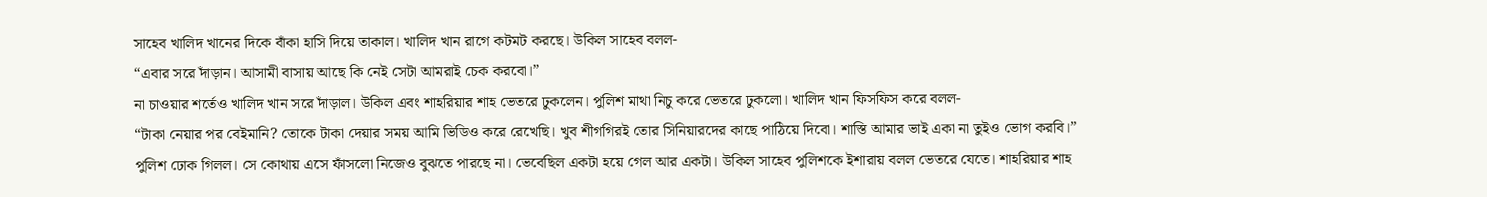সাহেব খালিদ খানের দিকে বাঁকা হাসি দিয়ে তাকাল। খালিদ খান রাগে কটমট করছে। উকিল সাহেব বলল-
“এবার সরে দাঁড়ান। আসামী বাসায় আছে কি নেই সেটা আমরাই চেক করবো।”
না চাওয়ার শর্তেও খালিদ খান সরে দাঁড়াল। উকিল এবং শাহরিয়ার শাহ ভেতরে ঢুকলেন। পুলিশ মাথা নিচু করে ভেতরে ঢুকলো। খালিদ খান ফিসফিস করে বলল-
“টাকা নেয়ার পর বেইমানি? তোকে টাকা দেয়ার সময় আমি ভিডিও করে রেখেছি। খুব শীগগিরই তোর সিনিয়ারদের কাছে পাঠিয়ে দিবো। শাস্তি আমার ভাই একা না তুইও ভোগ করবি।”
পুলিশ ঢোক গিলল। সে কোথায় এসে ফাঁসলো নিজেও বুঝতে পারছে না। ভেবেছিল একটা হয়ে গেল আর একটা। উকিল সাহেব পুলিশকে ইশারায় বলল ভেতরে যেতে। শাহরিয়ার শাহ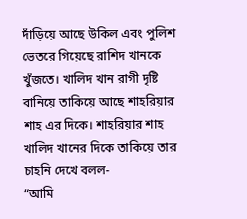দাঁড়িয়ে আছে উকিল এবং পুলিশ ভেতরে গিয়েছে রাশিদ খানকে খুঁজতে। খালিদ খান রাগী দৃষ্টি বানিয়ে তাকিয়ে আছে শাহরিয়ার শাহ এর দিকে। শাহরিয়ার শাহ খালিদ খানের দিকে তাকিয়ে তার চাহনি দেখে বলল-
“আমি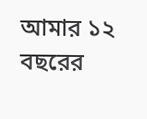আমার ১২ বছরের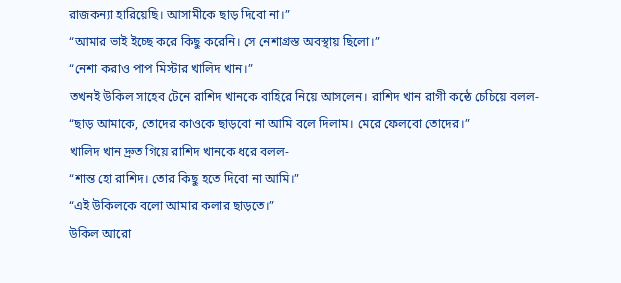রাজকন্যা হারিয়েছি। আসামীকে ছাড় দিবো না।”
“আমার ভাই ইচ্ছে করে কিছু করেনি। সে নেশাগ্রস্ত অবস্থায় ছিলো।”
“নেশা করাও পাপ মিস্টার খালিদ খান।”
তখনই উকিল সাহেব টেনে রাশিদ খানকে বাহিরে নিয়ে আসলেন। রাশিদ খান রাগী কন্ঠে চেচিয়ে বলল-
“ছাড় আমাকে, তোদের কাওকে ছাড়বো না আমি বলে দিলাম। মেরে ফেলবো তোদের।”
খালিদ খান দ্রুত গিয়ে রাশিদ খানকে ধরে বলল-
“শান্ত হো রাশিদ। তোর কিছু হতে দিবো না আমি।”
“এই উকিলকে বলো আমার কলার ছাড়তে।”
উকিল আরো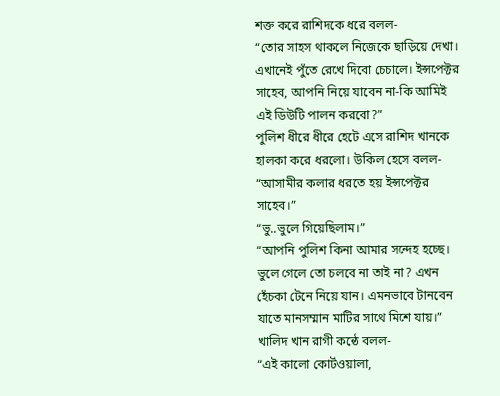শক্ত করে রাশিদকে ধরে বলল-
“তোর সাহস থাকলে নিজেকে ছাড়িয়ে দেখা। এখানেই পুঁতে রেখে দিবো চেচালে। ইন্সপেক্টর সাহেব, আপনি নিয়ে যাবেন না-কি আমিই এই ডিউটি পালন করবো?”
পুলিশ ধীরে ধীরে হেটে এসে রাশিদ খানকে হালকা করে ধরলো। উকিল হেসে বলল-
“আসামীর কলার ধরতে হয় ইন্সপেক্টর সাহেব।”
“ভু..ভুলে গিয়েছিলাম।”
“আপনি পুলিশ কিনা আমার সন্দেহ হচ্ছে। ভুলে গেলে তো চলবে না তাই না? এখন হেঁচকা টেনে নিয়ে যান। এমনভাবে টানবেন যাতে মানসম্মান মাটির সাথে মিশে যায়।”
খালিদ খান রাগী কন্ঠে বলল-
“এই কালো কোর্টওয়ালা,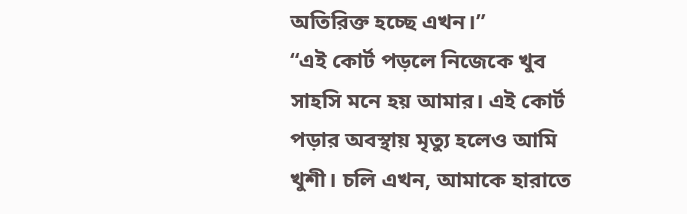অতিরিক্ত হচ্ছে এখন।”
“এই কোর্ট পড়লে নিজেকে খুব সাহসি মনে হয় আমার। এই কোর্ট পড়ার অবস্থায় মৃত্যু হলেও আমি খুশী। চলি এখন, আমাকে হারাতে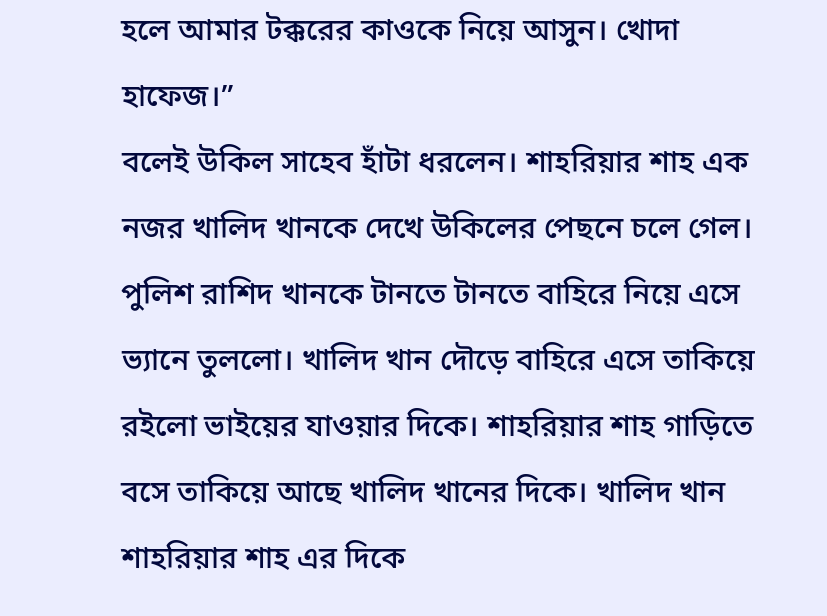হলে আমার টক্করের কাওকে নিয়ে আসুন। খোদা হাফেজ।”
বলেই উকিল সাহেব হাঁটা ধরলেন। শাহরিয়ার শাহ এক নজর খালিদ খানকে দেখে উকিলের পেছনে চলে গেল। পুলিশ রাশিদ খানকে টানতে টানতে বাহিরে নিয়ে এসে ভ্যানে তুললো। খালিদ খান দৌড়ে বাহিরে এসে তাকিয়ে রইলো ভাইয়ের যাওয়ার দিকে। শাহরিয়ার শাহ গাড়িতে বসে তাকিয়ে আছে খালিদ খানের দিকে। খালিদ খান শাহরিয়ার শাহ এর দিকে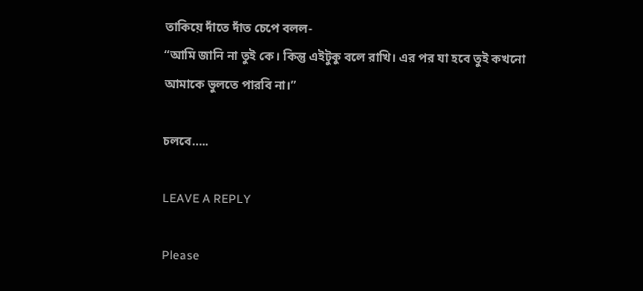তাকিয়ে দাঁতে দাঁত চেপে বলল-
“আমি জানি না তুই কে। কিন্তু এইটুকু বলে রাখি। এর পর যা হবে তুই কখনো আমাকে ভুলতে পারবি না।”

চলবে…..

LEAVE A REPLY

Please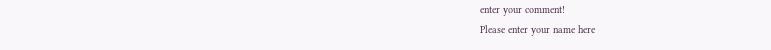enter your comment!
Please enter your name here